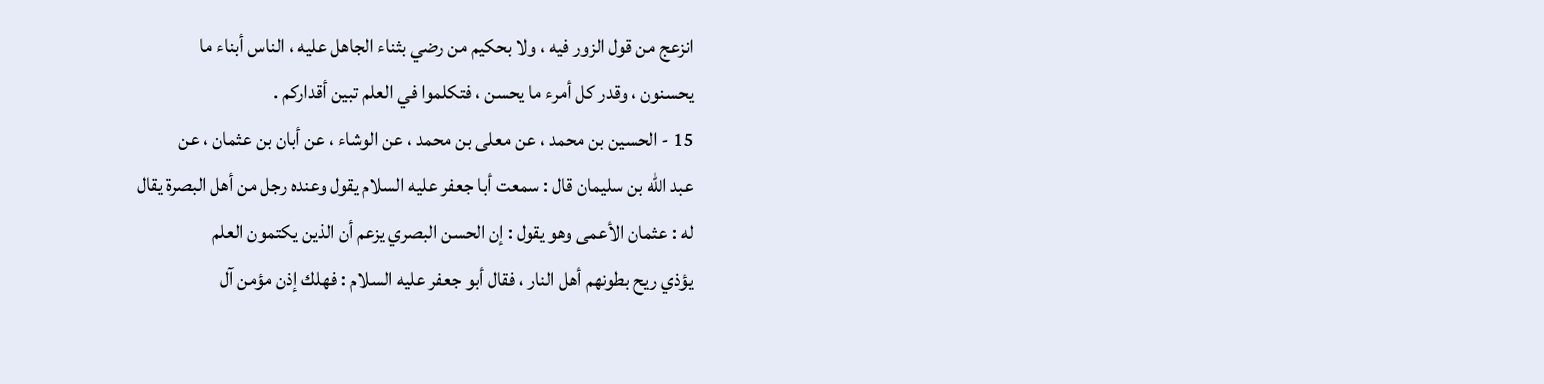انزعج من قول الزور فيه ، ولا بحكيم من رضي بثناء الجاهل عليه ، الناس أبناء ما
يحسنون ، وقدر كل أمرء ما يحسن ، فتكلموا في العلم تبين أقداركم .
15 - الحسين بن محمد ، عن معلى بن محمد ، عن الوشاء ، عن أبان بن عثمان ، عن
عبد الله بن سليمان قال : سمعت أبا جعفر عليه السلام يقول وعنده رجل من أهل البصرة يقال
له : عثمان الأعمى وهو يقول : إن الحسن البصري يزعم أن الذين يكتمون العلم
يؤذي ريح بطونهم أهل النار ، فقال أبو جعفر عليه السلام : فهلك إذن مؤمن آل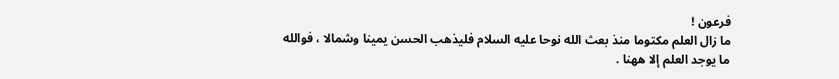فرعون !
ما زال العلم مكتوما منذ بعث الله نوحا عليه السلام فليذهب الحسن يمينا وشمالا ، فوالله
ما يوجد العلم إلا ههنا .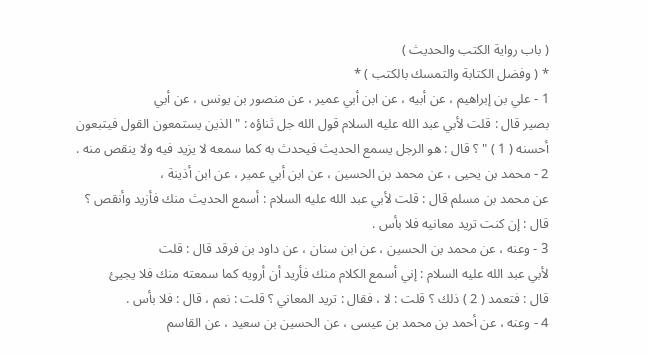( باب رواية الكتب والحديث )
* ( وفضل الكتابة والتمسك بالكتب ) *
1 - علي بن إبراهيم ، عن أبيه ، عن ابن أبي عمير ، عن منصور بن يونس ، عن أبي
بصير قال : قلت لأبي عبد الله عليه السلام قول الله جل ثناؤه : " الذين يستمعون القول فيتبعون
أحسنه ( 1 ) " ؟ قال : هو الرجل يسمع الحديث فيحدث به كما سمعه لا يزيد فيه ولا ينقص منه .
2 - محمد بن يحيى ، عن محمد بن الحسين ، عن ابن أبي عمير ، عن ابن أذينة ،
عن محمد بن مسلم قال : قلت لأبي عبد الله عليه السلام : أسمع الحديث منك فأزيد وأنقص ؟
قال : إن كنت تريد معانيه فلا بأس .
3 - وعنه ، عن محمد بن الحسين ، عن ابن سنان ، عن داود بن فرقد قال : قلت
لأبي عبد الله عليه السلام : إني أسمع الكلام منك فأريد أن أرويه كما سمعته منك فلا يجيئ
قال : فتعمد ( 2 ) ذلك ؟ قلت : لا ، فقال : تريد المعاني ؟ قلت : نعم ، قال : فلا بأس .
4 - وعنه ، عن أحمد بن محمد بن عيسى ، عن الحسين بن سعيد ، عن القاسم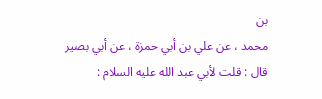بن
محمد ، عن علي بن أبي حمزة ، عن أبي بصير قال : قلت لأبي عبد الله عليه السلام :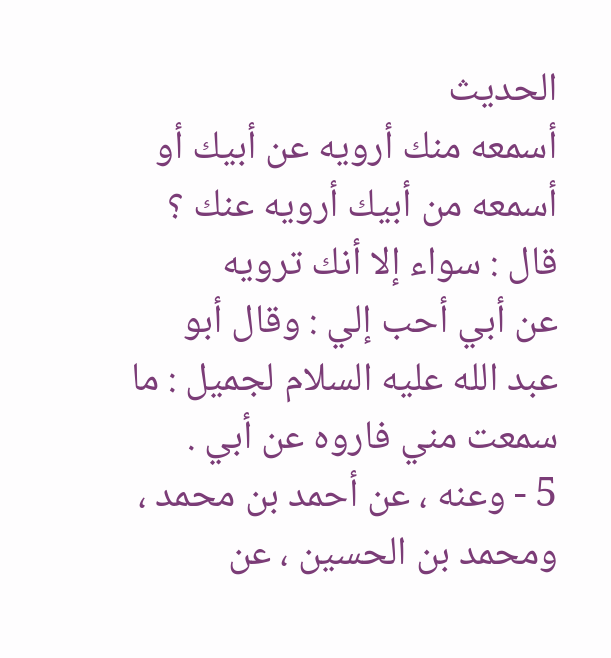الحديث
أسمعه منك أرويه عن أبيك أو أسمعه من أبيك أرويه عنك ؟ قال : سواء إلا أنك ترويه
عن أبي أحب إلي : وقال أبو عبد الله عليه السلام لجميل : ما سمعت مني فاروه عن أبي .
5 - وعنه ، عن أحمد بن محمد ، ومحمد بن الحسين ، عن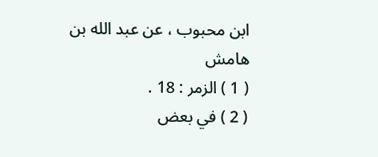ابن محبوب ، عن عبد الله بن
هامش
( 1 ) الزمر : 18 .
( 2 ) في بعض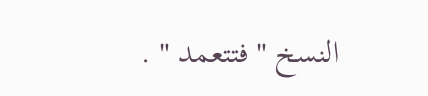النسخ " فتتعمد " .